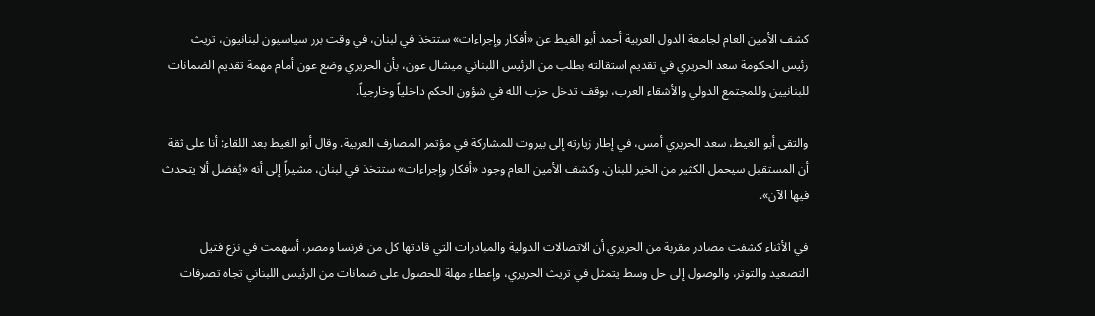كشف الأمين العام لجامعة الدول العربية أحمد أبو الغيط عن «أفكار وإجراءات» ستتخذ في لبنان، في وقت برر سياسيون لبنانيون، تريث رئيس الحكومة سعد الحريري في تقديم استقالته بطلب من الرئيس اللبناني ميشال عون، بأن الحريري وضع عون أمام مهمة تقديم الضمانات للبنانيين وللمجتمع الدولي والأشقاء العرب، بوقف تدخل حزب الله في شؤون الحكم داخلياً وخارجياً.

والتقى أبو الغيط، سعد الحريري أمس، في إطار زيارته إلى بيروت للمشاركة في مؤتمر المصارف العربية. وقال أبو الغيط بعد اللقاء: أنا على ثقة أن المستقبل سيحمل الكثير من الخير للبنان. وكشف الأمين العام وجود «أفكار وإجراءات» ستتخذ في لبنان، مشيراً إلى أنه «يُفضل ألا يتحدث فيها الآن».

في الأثناء كشفت مصادر مقربة من الحريري أن الاتصالات الدولية والمبادرات التي قادتها كل من فرنسا ومصر، أسهمت في نزع فتيل التصعيد والتوتر، والوصول إلى حل وسط يتمثل في تريث الحريري، وإعطاء مهلة للحصول على ضمانات من الرئيس اللبناني تجاه تصرفات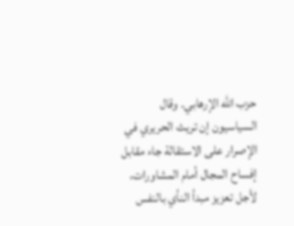حزب الله الإرهابي. وقال السياسيون إن تريث الحريري في الإصرار على الاستقالة جاء مقابل إفساح المجال أمام المشاورات، لأجل تعزيز مبدأ النأي بالنفس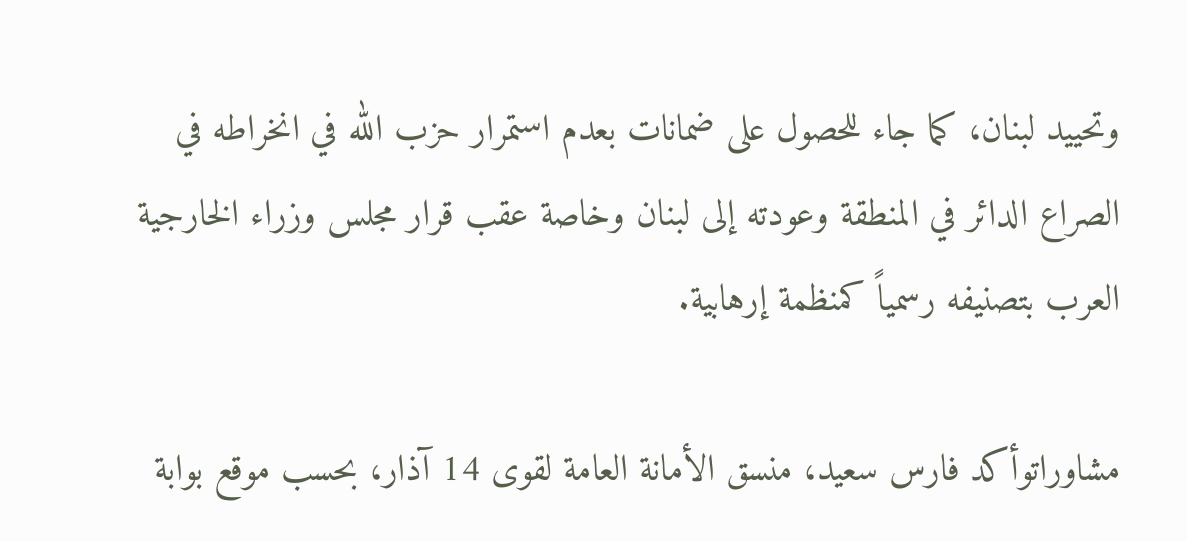وتحييد لبنان، كما جاء للحصول على ضمانات بعدم استمرار حزب الله في انخراطه في الصراع الدائر في المنطقة وعودته إلى لبنان وخاصة عقب قرار مجلس وزراء الخارجية العرب بتصنيفه رسمياً كمنظمة إرهابية.

مشاوراتوأكد فارس سعيد، منسق الأمانة العامة لقوى 14 آذار، بحسب موقع بوابة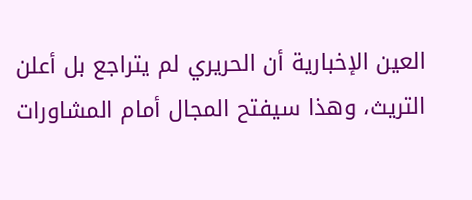العين الإخبارية أن الحريري لم يتراجع بل أعلن التريث، وهذا سيفتح المجال أمام المشاورات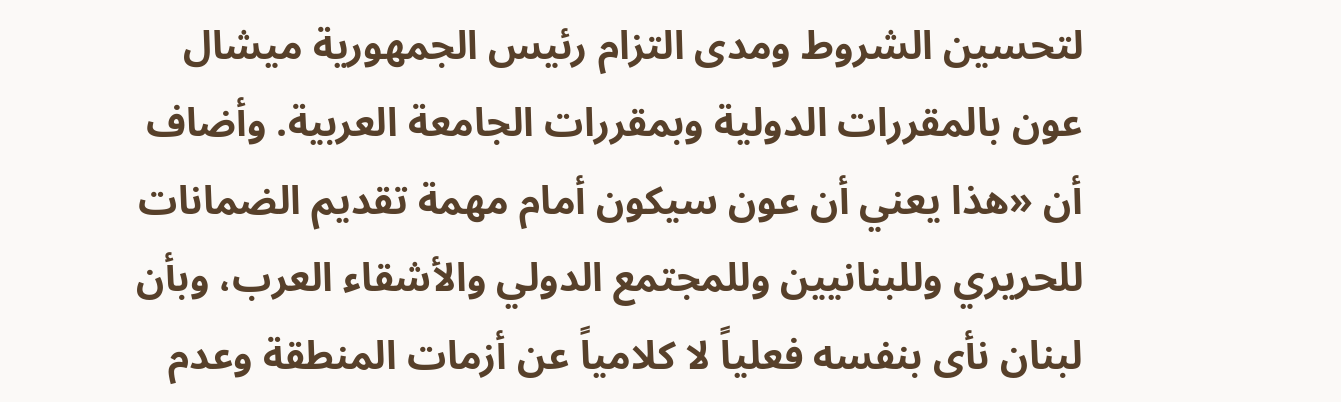لتحسين الشروط ومدى التزام رئيس الجمهورية ميشال عون بالمقررات الدولية وبمقررات الجامعة العربية. وأضاف أن «هذا يعني أن عون سيكون أمام مهمة تقديم الضمانات للحريري وللبنانيين وللمجتمع الدولي والأشقاء العرب، وبأن لبنان نأى بنفسه فعلياً لا كلامياً عن أزمات المنطقة وعدم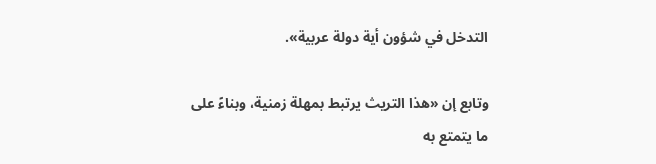التدخل في شؤون أية دولة عربية».

وتابع إن «هذا التريث يرتبط بمهلة زمنية، وبناءً على ما يتمتع به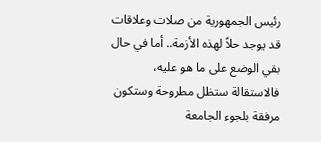رئيس الجمهورية من صلات وعلاقات قد يوجد حلاً لهذه الأزمة.. أما في حال بقي الوضع على ما هو عليه، فالاستقالة ستظل مطروحة وستكون مرفقة بلجوء الجامعة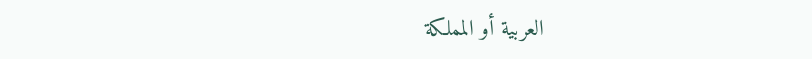العربية أو المملكة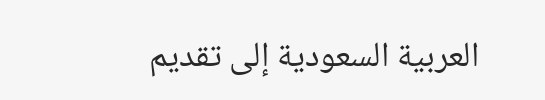العربية السعودية إلى تقديم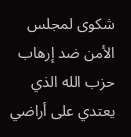شكوى لمجلس الأمن ضد إرهاب حزب الله الذي يعتدي على أراضي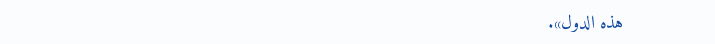هذه الدول».